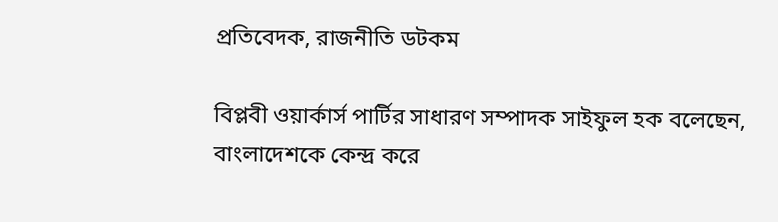প্রতিবেদক, রাজনীতি ডটকম

বিপ্লবী ওয়ার্কার্স পার্টির সাধারণ সম্পাদক সাইফুল হক বলেছেন, বাংলাদেশকে কেন্দ্র করে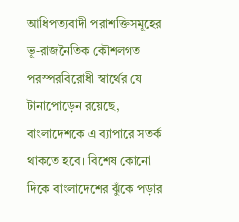আধিপত্যবাদী পরাশক্তিসমূহের ভূ-রাজনৈতিক কৌশলগত পরস্পরবিরোধী স্বার্থের যে টানাপোড়েন রয়েছে, বাংলাদেশকে এ ব্যাপারে সতর্ক থাকতে হবে। বিশেষ কোনো দিকে বাংলাদেশের ঝুঁকে পড়ার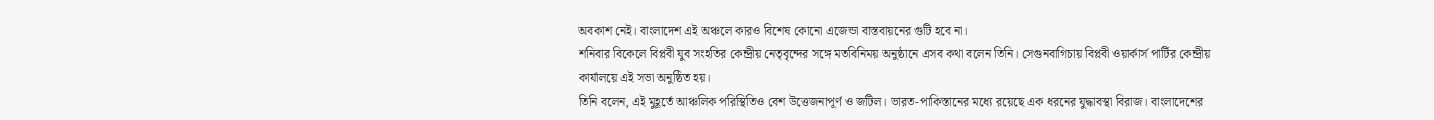অবকাশ নেই। বাংলাদেশ এই অঞ্চলে কারও বিশেষ কোনো এজেন্ডা বাস্তবায়নের গুটি হবে না।
শনিবার বিকেলে বিপ্লবী যুব সংহতির কেন্দ্রীয় নেতৃবৃন্দের সঙ্গে মতবিনিময় অনুষ্ঠানে এসব কথা বলেন তিনি। সেগুনবাগিচায় বিপ্লবী ওয়ার্কার্স পার্টির কেন্দ্রীয় কার্যালয়ে এই সভা অনুষ্ঠিত হয়।
তিনি বলেন, এই মুহূর্তে আঞ্চলিক পরিস্থিতিও বেশ উত্তেজনাপূর্ণ ও জটিল। ভারত-পাকিস্তানের মধ্যে রয়েছে এক ধরনের যুদ্ধাবস্থা বিরাজ। বাংলাদেশের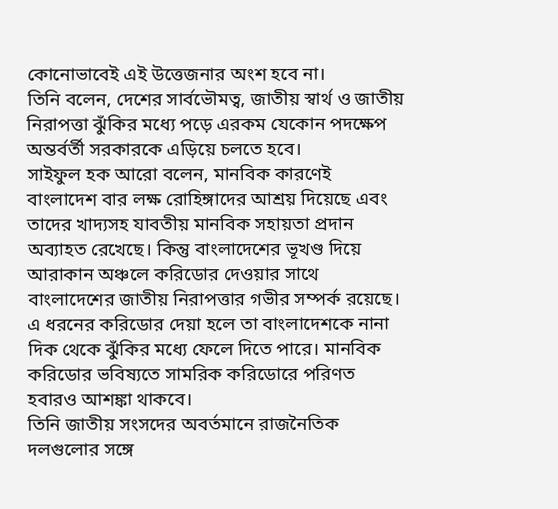কোনোভাবেই এই উত্তেজনার অংশ হবে না।
তিনি বলেন, দেশের সার্বভৌমত্ব, জাতীয় স্বার্থ ও জাতীয় নিরাপত্তা ঝুঁকির মধ্যে পড়ে এরকম যেকোন পদক্ষেপ অন্তর্বর্তী সরকারকে এড়িয়ে চলতে হবে।
সাইফুল হক আরো বলেন, মানবিক কারণেই বাংলাদেশ বার লক্ষ রোহিঙ্গাদের আশ্রয় দিয়েছে এবং তাদের খাদ্যসহ যাবতীয় মানবিক সহায়তা প্রদান অব্যাহত রেখেছে। কিন্তু বাংলাদেশের ভূখণ্ড দিয়ে আরাকান অঞ্চলে করিডোর দেওয়ার সাথে বাংলাদেশের জাতীয় নিরাপত্তার গভীর সম্পর্ক রয়েছে। এ ধরনের করিডোর দেয়া হলে তা বাংলাদেশকে নানা দিক থেকে ঝুঁকির মধ্যে ফেলে দিতে পারে। মানবিক করিডোর ভবিষ্যতে সামরিক করিডোরে পরিণত হবারও আশঙ্কা থাকবে।
তিনি জাতীয় সংসদের অবর্তমানে রাজনৈতিক দলগুলোর সঙ্গে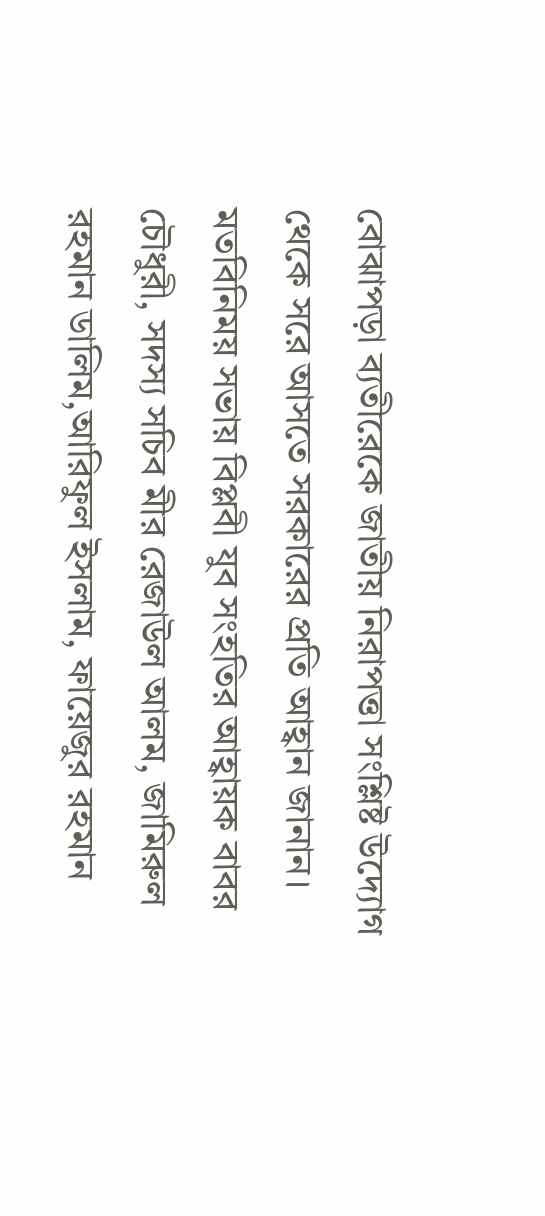বোঝাপড়া ব্যতীরেকে জাতীয় নিরাপত্তা সংশ্লিষ্ট উদ্যোগ থেকে সরে আসতে সরকারের প্রতি আহ্বান জানান।
মতবিনিময় সভায় বিপ্লবী যুব সংহতির আহ্বায়ক বাবর চৌধুরী, সদস্য সচিব মীর রেজাউল আলম, জামিরুল রহমান ডালিম,আরিফুল ইসলাম, ফায়েজুর রহমান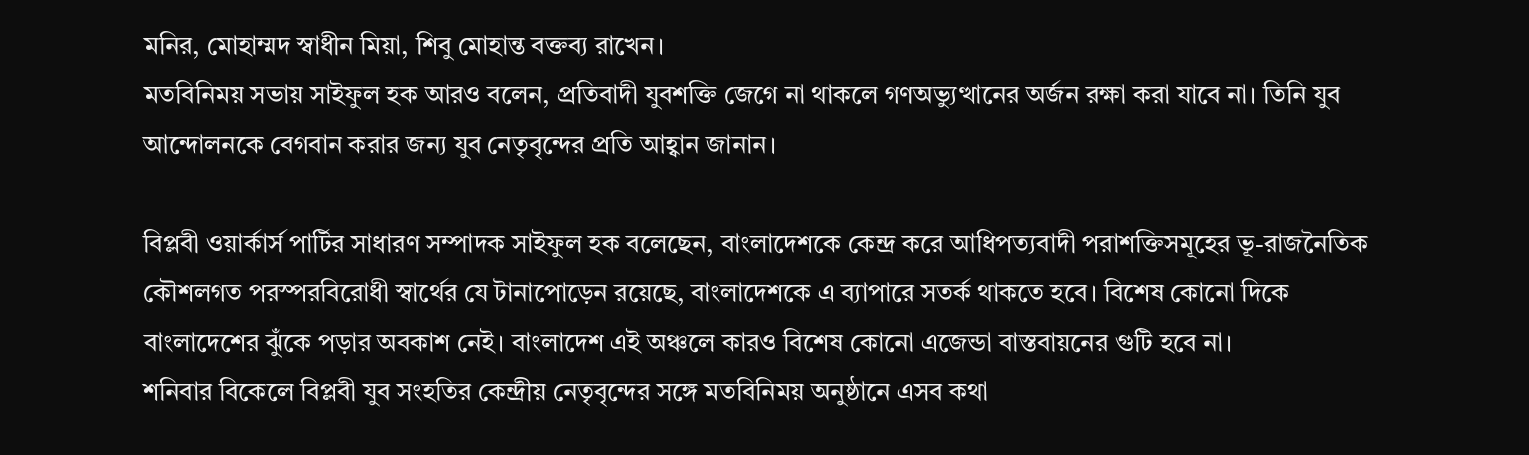মনির, মোহাম্মদ স্বাধীন মিয়া, শিবু মোহান্ত বক্তব্য রাখেন।
মতবিনিময় সভায় সাইফুল হক আরও বলেন, প্রতিবাদী যুবশক্তি জেগে না থাকলে গণঅভ্যুত্থানের অর্জন রক্ষা করা যাবে না। তিনি যুব আন্দোলনকে বেগবান করার জন্য যুব নেতৃবৃন্দের প্রতি আহ্বান জানান।

বিপ্লবী ওয়ার্কার্স পার্টির সাধারণ সম্পাদক সাইফুল হক বলেছেন, বাংলাদেশকে কেন্দ্র করে আধিপত্যবাদী পরাশক্তিসমূহের ভূ-রাজনৈতিক কৌশলগত পরস্পরবিরোধী স্বার্থের যে টানাপোড়েন রয়েছে, বাংলাদেশকে এ ব্যাপারে সতর্ক থাকতে হবে। বিশেষ কোনো দিকে বাংলাদেশের ঝুঁকে পড়ার অবকাশ নেই। বাংলাদেশ এই অঞ্চলে কারও বিশেষ কোনো এজেন্ডা বাস্তবায়নের গুটি হবে না।
শনিবার বিকেলে বিপ্লবী যুব সংহতির কেন্দ্রীয় নেতৃবৃন্দের সঙ্গে মতবিনিময় অনুষ্ঠানে এসব কথা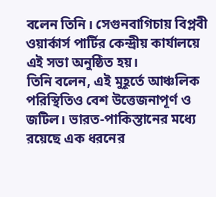বলেন তিনি। সেগুনবাগিচায় বিপ্লবী ওয়ার্কার্স পার্টির কেন্দ্রীয় কার্যালয়ে এই সভা অনুষ্ঠিত হয়।
তিনি বলেন, এই মুহূর্তে আঞ্চলিক পরিস্থিতিও বেশ উত্তেজনাপূর্ণ ও জটিল। ভারত-পাকিস্তানের মধ্যে রয়েছে এক ধরনের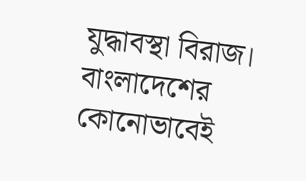যুদ্ধাবস্থা বিরাজ। বাংলাদেশের কোনোভাবেই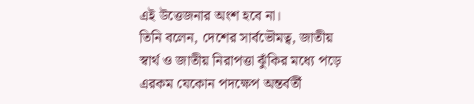এই উত্তেজনার অংশ হবে না।
তিনি বলেন, দেশের সার্বভৌমত্ব, জাতীয় স্বার্থ ও জাতীয় নিরাপত্তা ঝুঁকির মধ্যে পড়ে এরকম যেকোন পদক্ষেপ অন্তর্বর্তী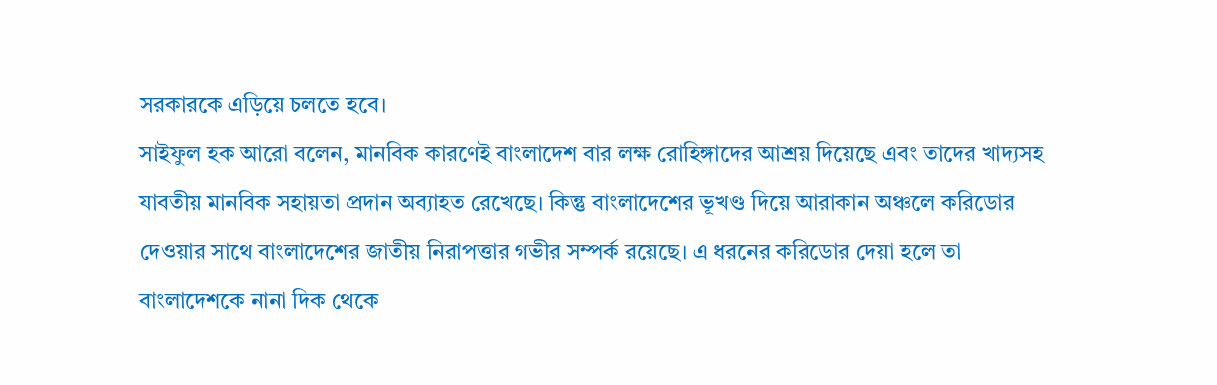সরকারকে এড়িয়ে চলতে হবে।
সাইফুল হক আরো বলেন, মানবিক কারণেই বাংলাদেশ বার লক্ষ রোহিঙ্গাদের আশ্রয় দিয়েছে এবং তাদের খাদ্যসহ যাবতীয় মানবিক সহায়তা প্রদান অব্যাহত রেখেছে। কিন্তু বাংলাদেশের ভূখণ্ড দিয়ে আরাকান অঞ্চলে করিডোর দেওয়ার সাথে বাংলাদেশের জাতীয় নিরাপত্তার গভীর সম্পর্ক রয়েছে। এ ধরনের করিডোর দেয়া হলে তা বাংলাদেশকে নানা দিক থেকে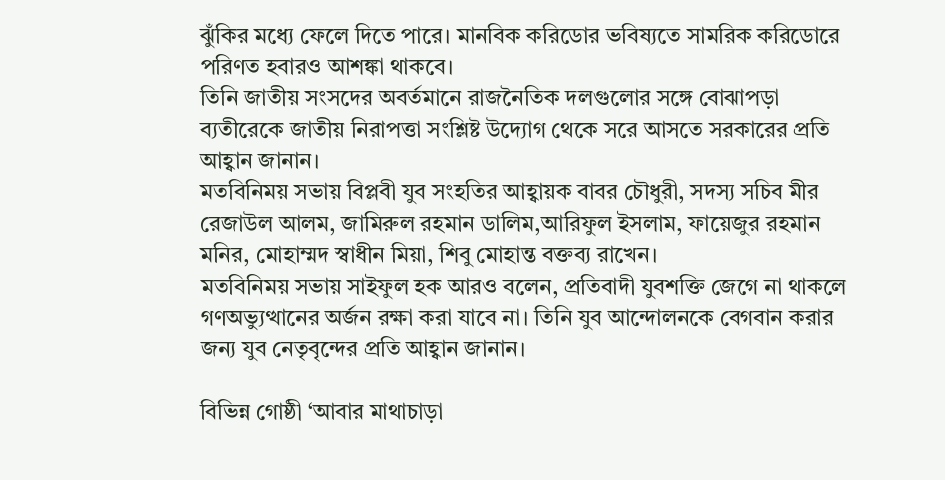ঝুঁকির মধ্যে ফেলে দিতে পারে। মানবিক করিডোর ভবিষ্যতে সামরিক করিডোরে পরিণত হবারও আশঙ্কা থাকবে।
তিনি জাতীয় সংসদের অবর্তমানে রাজনৈতিক দলগুলোর সঙ্গে বোঝাপড়া ব্যতীরেকে জাতীয় নিরাপত্তা সংশ্লিষ্ট উদ্যোগ থেকে সরে আসতে সরকারের প্রতি আহ্বান জানান।
মতবিনিময় সভায় বিপ্লবী যুব সংহতির আহ্বায়ক বাবর চৌধুরী, সদস্য সচিব মীর রেজাউল আলম, জামিরুল রহমান ডালিম,আরিফুল ইসলাম, ফায়েজুর রহমান মনির, মোহাম্মদ স্বাধীন মিয়া, শিবু মোহান্ত বক্তব্য রাখেন।
মতবিনিময় সভায় সাইফুল হক আরও বলেন, প্রতিবাদী যুবশক্তি জেগে না থাকলে গণঅভ্যুত্থানের অর্জন রক্ষা করা যাবে না। তিনি যুব আন্দোলনকে বেগবান করার জন্য যুব নেতৃবৃন্দের প্রতি আহ্বান জানান।

বিভিন্ন গোষ্ঠী ‘আবার মাথাচাড়া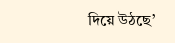দিয়ে উঠছে’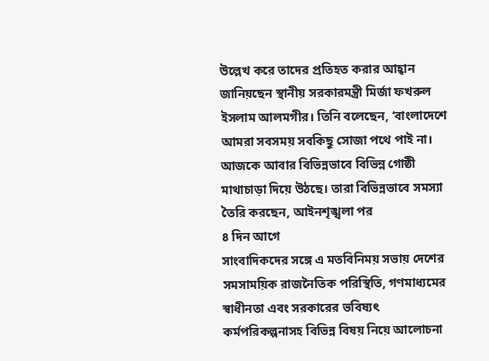উল্লেখ করে তাদের প্রতিহত করার আহ্বান জানিয়ছেন স্থানীয় সরকারমন্ত্রী মির্জা ফখরুল ইসলাম আলমগীর। তিনি বলেছেন, ‘বাংলাদেশে আমরা সবসময় সবকিছু সোজা পথে পাই না। আজকে আবার বিভিন্নভাবে বিভিন্ন গোষ্ঠী মাথাচাড়া দিয়ে উঠছে। তারা বিভিন্নভাবে সমস্যা তৈরি করছেন, আইনশৃঙ্খলা পর
৪ দিন আগে
সাংবাদিকদের সঙ্গে এ মতবিনিময় সভায় দেশের সমসাময়িক রাজনৈতিক পরিস্থিতি, গণমাধ্যমের স্বাধীনতা এবং সরকারের ভবিষ্যৎ কর্মপরিকল্পনাসহ বিভিন্ন বিষয় নিয়ে আলোচনা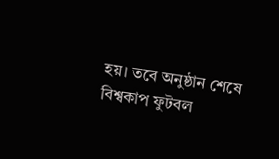হয়। তবে অনুষ্ঠান শেষে বিশ্বকাপ ফুটবল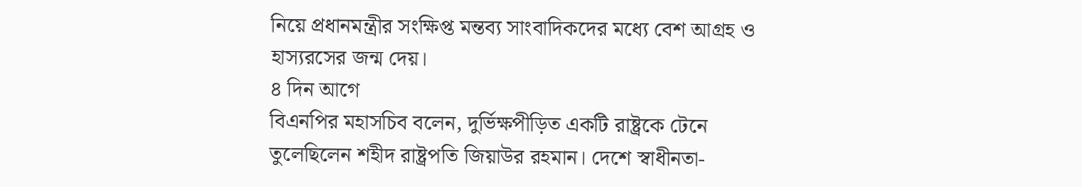নিয়ে প্রধানমন্ত্রীর সংক্ষিপ্ত মন্তব্য সাংবাদিকদের মধ্যে বেশ আগ্রহ ও হাস্যরসের জন্ম দেয়।
৪ দিন আগে
বিএনপির মহাসচিব বলেন, দুর্ভিক্ষপীড়িত একটি রাষ্ট্রকে টেনে তুলেছিলেন শহীদ রাষ্ট্রপতি জিয়াউর রহমান। দেশে স্বাধীনতা-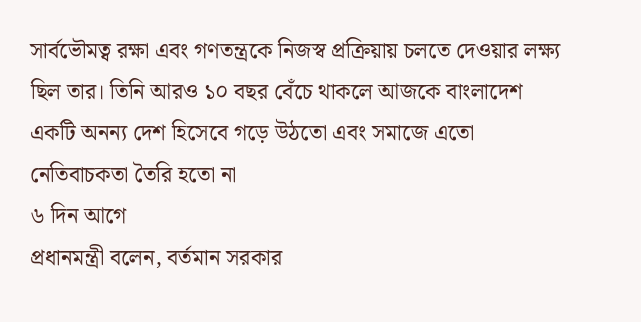সার্বভৌমত্ব রক্ষা এবং গণতন্ত্রকে নিজস্ব প্রক্রিয়ায় চলতে দেওয়ার লক্ষ্য ছিল তার। তিনি আরও ১০ বছর বেঁচে থাকলে আজকে বাংলাদেশ একটি অনন্য দেশ হিসেবে গড়ে উঠতো এবং সমাজে এতো নেতিবাচকতা তৈরি হতো না
৬ দিন আগে
প্রধানমন্ত্রী বলেন, বর্তমান সরকার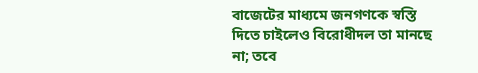বাজেটের মাধ্যমে জনগণকে স্বস্তি দিতে চাইলেও বিরোধীদল তা মানছে না; তবে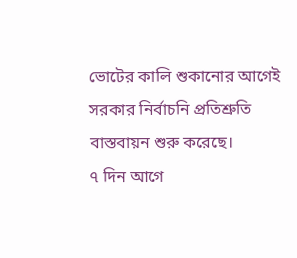ভোটের কালি শুকানোর আগেই সরকার নির্বাচনি প্রতিশ্রুতি বাস্তবায়ন শুরু করেছে।
৭ দিন আগে